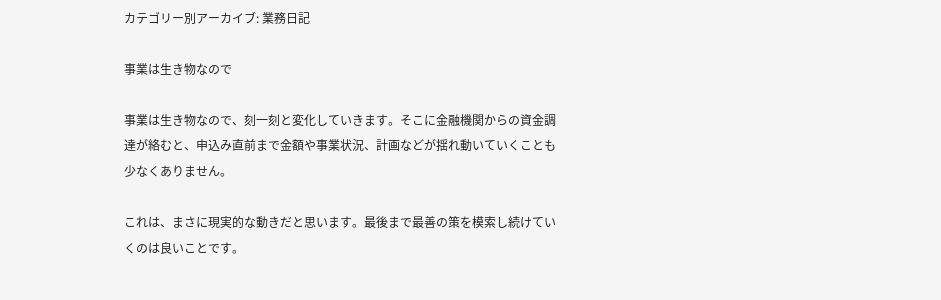カテゴリー別アーカイブ: 業務日記

事業は生き物なので

事業は生き物なので、刻一刻と変化していきます。そこに金融機関からの資金調達が絡むと、申込み直前まで金額や事業状況、計画などが揺れ動いていくことも少なくありません。

これは、まさに現実的な動きだと思います。最後まで最善の策を模索し続けていくのは良いことです。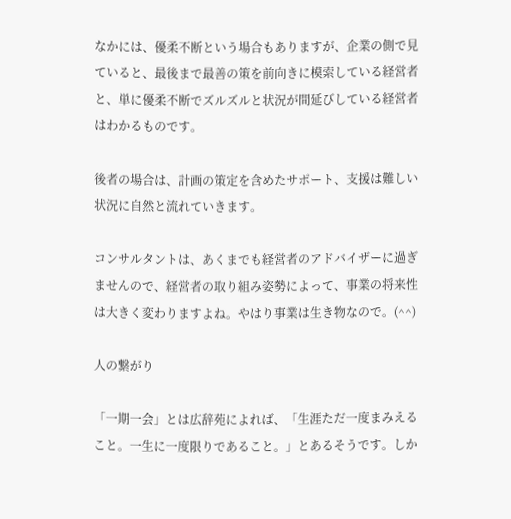なかには、優柔不断という場合もありますが、企業の側で見ていると、最後まで最善の策を前向きに模索している経営者と、単に優柔不断でズルズルと状況が間延びしている経営者はわかるものです。

後者の場合は、計画の策定を含めたサポート、支援は難しい状況に自然と流れていきます。

コンサルタントは、あくまでも経営者のアドバイザーに過ぎませんので、経営者の取り組み姿勢によって、事業の将来性は大きく変わりますよね。やはり事業は生き物なので。(^^)

人の繋がり

「一期一会」とは広辞苑によれば、「生涯ただ一度まみえること。一生に一度限りであること。」とあるそうです。しか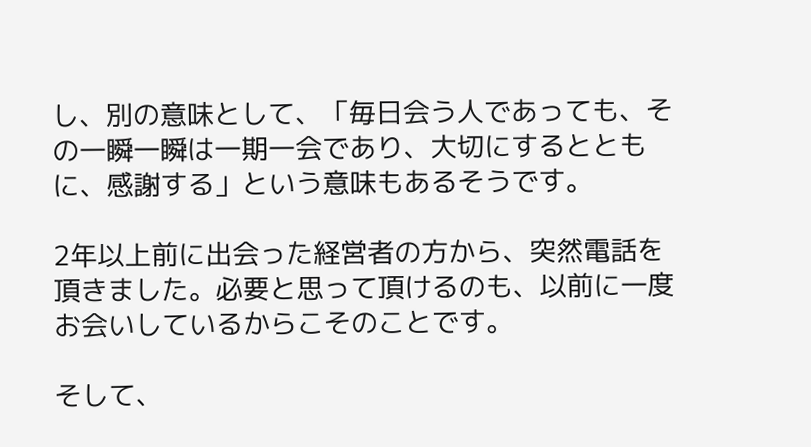し、別の意味として、「毎日会う人であっても、その一瞬一瞬は一期一会であり、大切にするとともに、感謝する」という意味もあるそうです。

2年以上前に出会った経営者の方から、突然電話を頂きました。必要と思って頂けるのも、以前に一度お会いしているからこそのことです。

そして、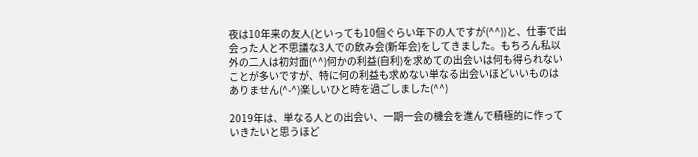夜は10年来の友人(といっても10個ぐらい年下の人ですが(^^))と、仕事で出会った人と不思議な3人での飲み会(新年会)をしてきました。もちろん私以外の二人は初対面(^^)何かの利益(自利)を求めての出会いは何も得られないことが多いですが、特に何の利益も求めない単なる出会いほどいいものはありません(^-^)楽しいひと時を過ごしました(^^)

2019年は、単なる人との出会い、一期一会の機会を進んで積極的に作っていきたいと思うほど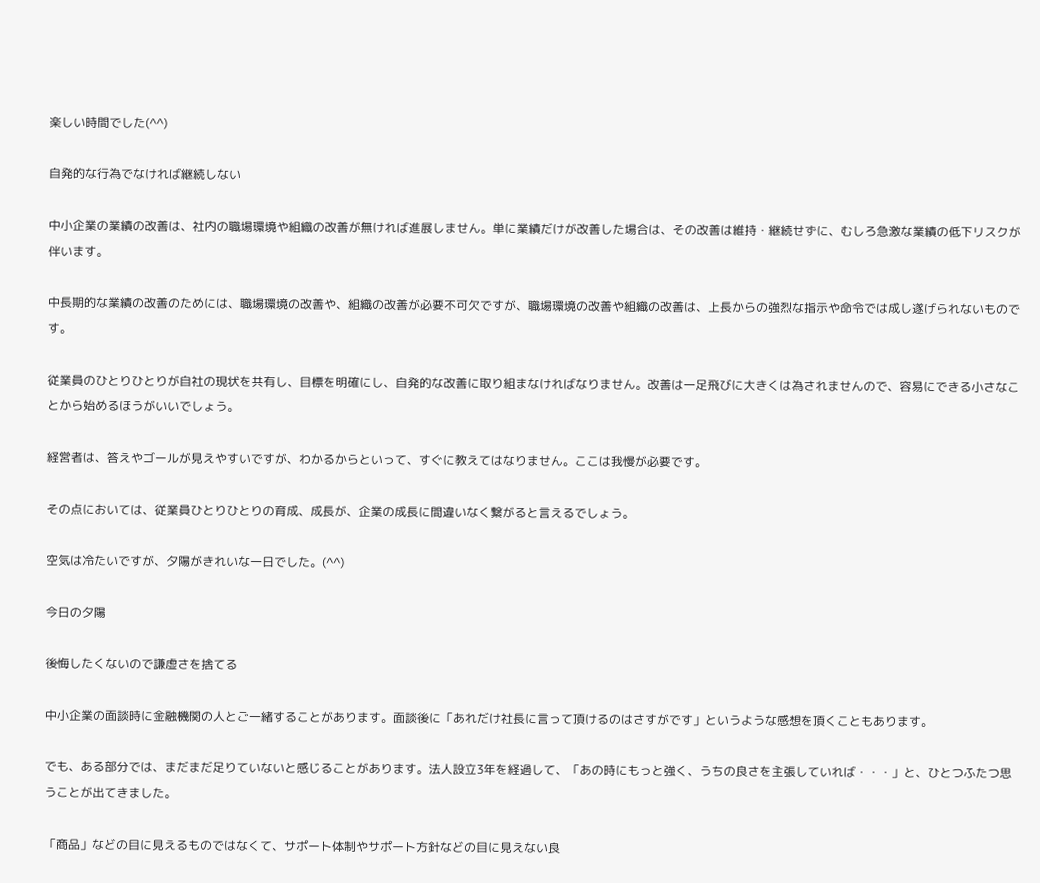楽しい時間でした(^^)

自発的な行為でなければ継続しない

中小企業の業績の改善は、社内の職場環境や組織の改善が無ければ進展しません。単に業績だけが改善した場合は、その改善は維持・継続せずに、むしろ急激な業績の低下リスクが伴います。

中長期的な業績の改善のためには、職場環境の改善や、組織の改善が必要不可欠ですが、職場環境の改善や組織の改善は、上長からの強烈な指示や命令では成し遂げられないものです。

従業員のひとりひとりが自社の現状を共有し、目標を明確にし、自発的な改善に取り組まなければなりません。改善は一足飛びに大きくは為されませんので、容易にできる小さなことから始めるほうがいいでしょう。

経営者は、答えやゴールが見えやすいですが、わかるからといって、すぐに教えてはなりません。ここは我慢が必要です。

その点においては、従業員ひとりひとりの育成、成長が、企業の成長に間違いなく繋がると言えるでしょう。

空気は冷たいですが、夕陽がきれいな一日でした。(^^)

今日の夕陽

後悔したくないので謙虚さを捨てる

中小企業の面談時に金融機関の人とご一緒することがあります。面談後に「あれだけ社長に言って頂けるのはさすがです」というような感想を頂くこともあります。

でも、ある部分では、まだまだ足りていないと感じることがあります。法人設立3年を経過して、「あの時にもっと強く、うちの良さを主張していれば・・・」と、ひとつふたつ思うことが出てきました。

「商品」などの目に見えるものではなくて、サポート体制やサポート方針などの目に見えない良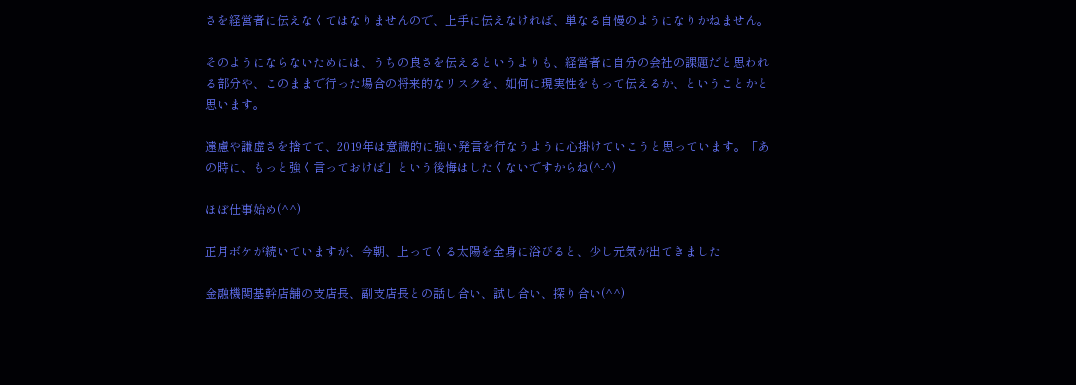さを経営者に伝えなくてはなりませんので、上手に伝えなければ、単なる自慢のようになりかねません。

そのようにならないためには、うちの良さを伝えるというよりも、経営者に自分の会社の課題だと思われる部分や、このままで行った場合の将来的なリスクを、如何に現実性をもって伝えるか、ということかと思います。

遠慮や謙虚さを捨てて、2019年は意識的に強い発言を行なうように心掛けていこうと思っています。「あの時に、もっと強く言っておけば」という後悔はしたくないですからね(^-^)

ほぼ仕事始め(^^)

正月ボケが続いていますが、今朝、上ってくる太陽を全身に浴びると、少し元気が出てきました

金融機関基幹店舗の支店長、副支店長との話し合い、試し合い、探り合い(^^)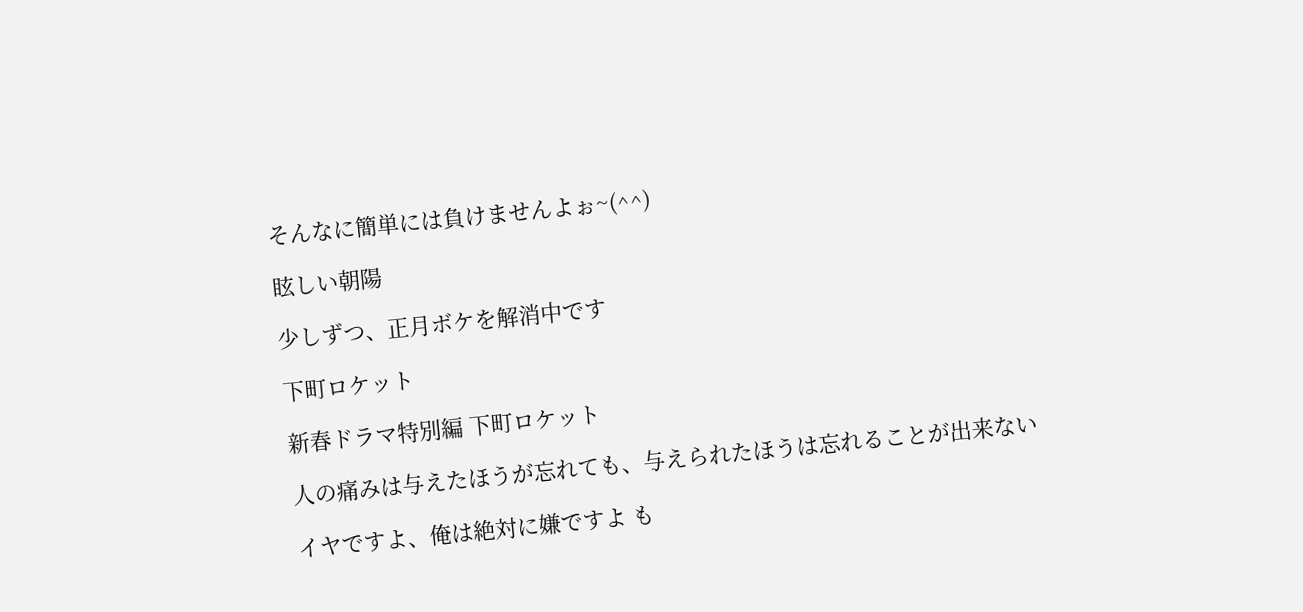そんなに簡単には負けませんよぉ~(^^)

眩しい朝陽

少しずつ、正月ボケを解消中です

下町ロケット

新春ドラマ特別編 下町ロケット

人の痛みは与えたほうが忘れても、与えられたほうは忘れることが出来ない

イヤですよ、俺は絶対に嫌ですよ も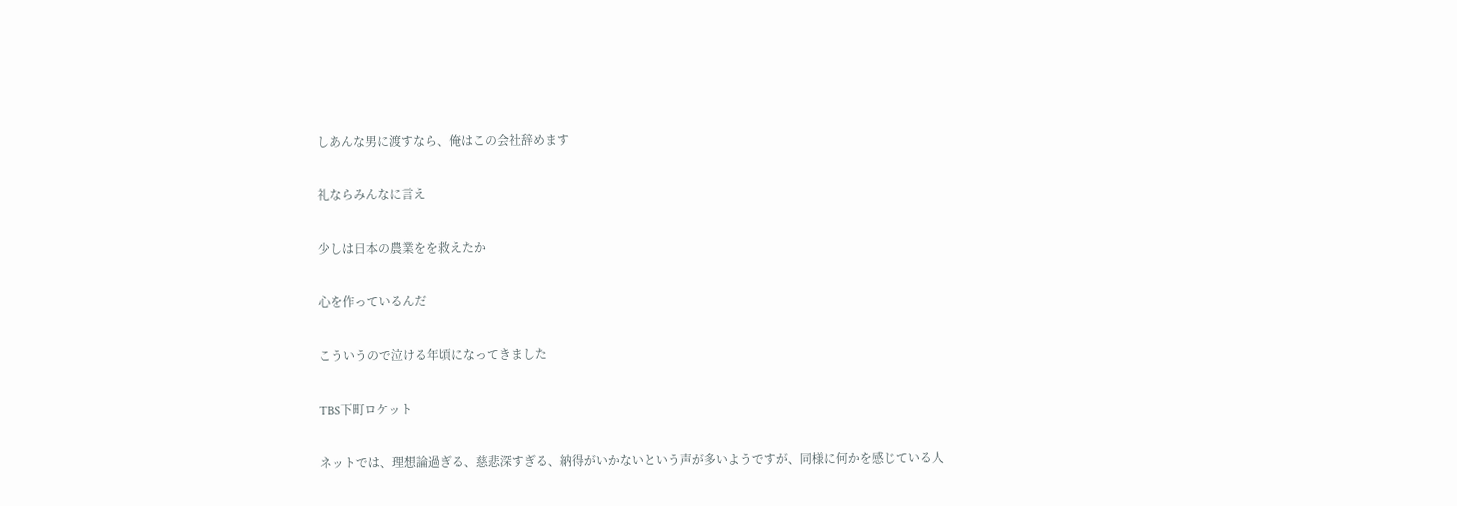しあんな男に渡すなら、俺はこの会社辞めます

礼ならみんなに言え

少しは日本の農業をを救えたか

心を作っているんだ

こういうので泣ける年頃になってきました

TBS下町ロケット

ネットでは、理想論過ぎる、慈悲深すぎる、納得がいかないという声が多いようですが、同様に何かを感じている人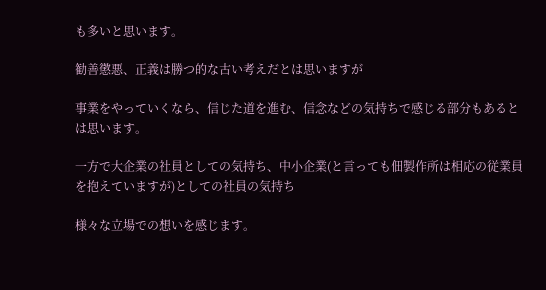も多いと思います。

勧善懲悪、正義は勝つ的な古い考えだとは思いますが

事業をやっていくなら、信じた道を進む、信念などの気持ちで感じる部分もあるとは思います。

一方で大企業の社員としての気持ち、中小企業(と言っても佃製作所は相応の従業員を抱えていますが)としての社員の気持ち

様々な立場での想いを感じます。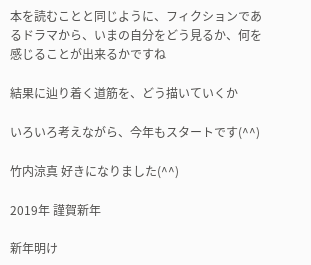本を読むことと同じように、フィクションであるドラマから、いまの自分をどう見るか、何を感じることが出来るかですね

結果に辿り着く道筋を、どう描いていくか

いろいろ考えながら、今年もスタートです(^^)

竹内涼真 好きになりました(^^)

2019年 謹賀新年

新年明け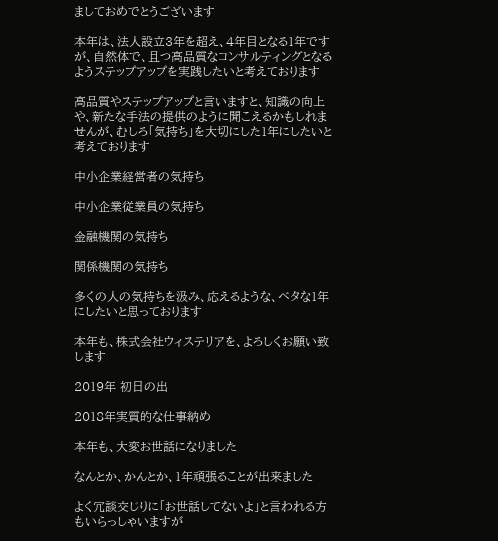ましておめでとうございます

本年は、法人設立3年を超え、4年目となる1年ですが、自然体で、且つ高品質なコンサルティングとなるようステップアップを実践したいと考えております

高品質やステップアップと言いますと、知識の向上や、新たな手法の提供のように聞こえるかもしれませんが、むしろ「気持ち」を大切にした1年にしたいと考えております

中小企業経営者の気持ち

中小企業従業員の気持ち

金融機関の気持ち

関係機関の気持ち

多くの人の気持ちを汲み、応えるような、ベタな1年にしたいと思っております

本年も、株式会社ウィステリアを、よろしくお願い致します

2019年 初日の出

2018年実質的な仕事納め

本年も、大変お世話になりました

なんとか、かんとか、1年頑張ることが出来ました

よく冗談交じりに「お世話してないよ」と言われる方もいらっしゃいますが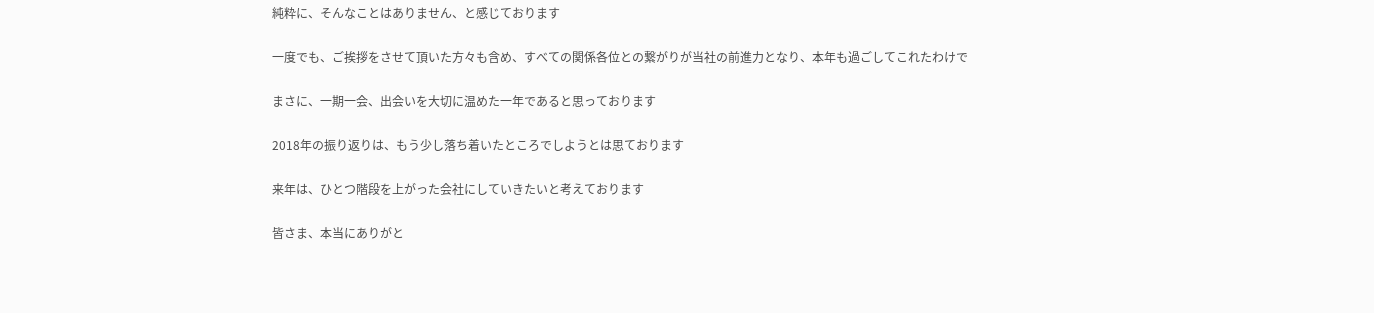純粋に、そんなことはありません、と感じております

一度でも、ご挨拶をさせて頂いた方々も含め、すべての関係各位との繋がりが当社の前進力となり、本年も過ごしてこれたわけで

まさに、一期一会、出会いを大切に温めた一年であると思っております

2018年の振り返りは、もう少し落ち着いたところでしようとは思ております

来年は、ひとつ階段を上がった会社にしていきたいと考えております

皆さま、本当にありがと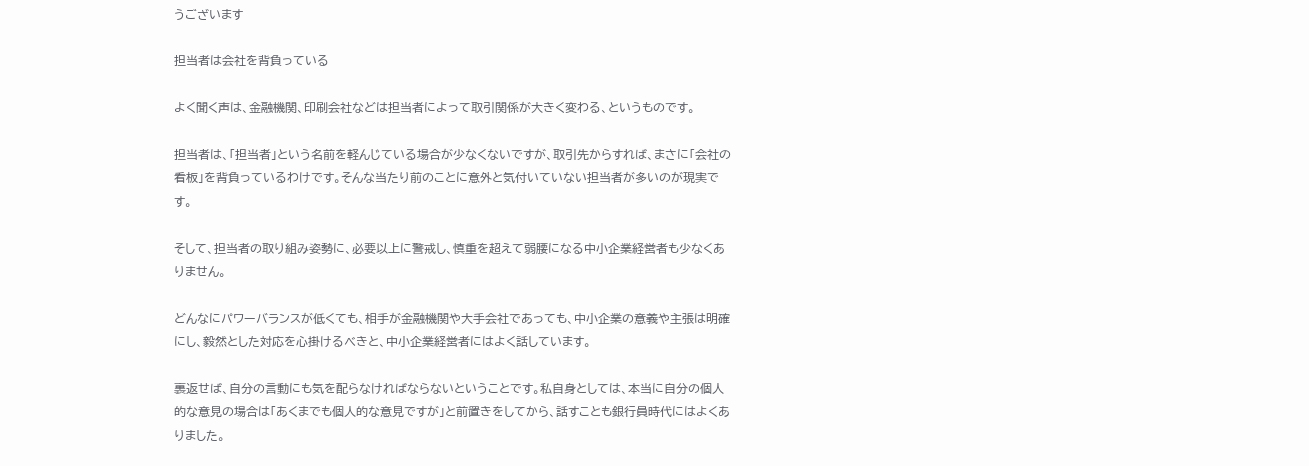うございます

担当者は会社を背負っている

よく聞く声は、金融機関、印刷会社などは担当者によって取引関係が大きく変わる、というものです。

担当者は、「担当者」という名前を軽んじている場合が少なくないですが、取引先からすれば、まさに「会社の看板」を背負っているわけです。そんな当たり前のことに意外と気付いていない担当者が多いのが現実です。

そして、担当者の取り組み姿勢に、必要以上に警戒し、慎重を超えて弱腰になる中小企業経営者も少なくありません。

どんなにパワーバランスが低くても、相手が金融機関や大手会社であっても、中小企業の意義や主張は明確にし、毅然とした対応を心掛けるべきと、中小企業経営者にはよく話しています。

裏返せば、自分の言動にも気を配らなければならないということです。私自身としては、本当に自分の個人的な意見の場合は「あくまでも個人的な意見ですが」と前置きをしてから、話すことも銀行員時代にはよくありました。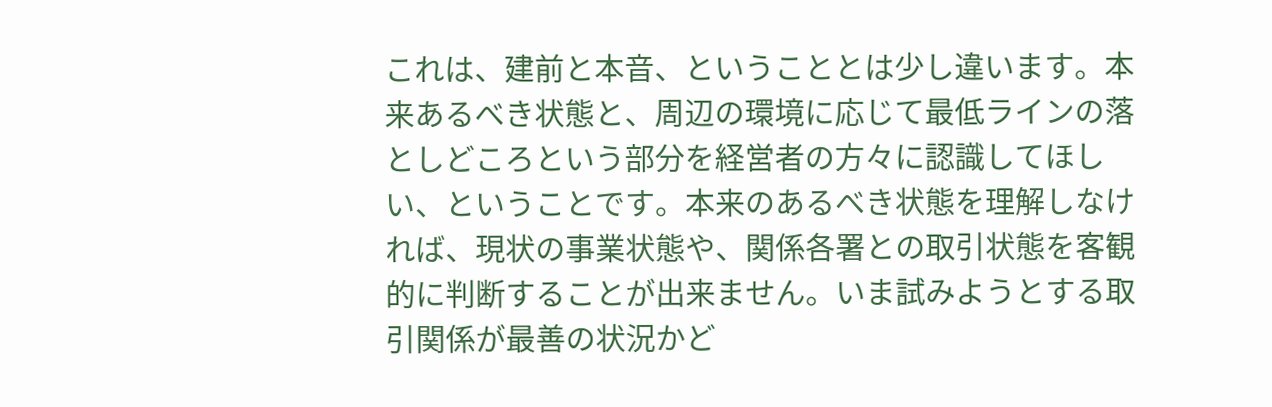これは、建前と本音、ということとは少し違います。本来あるべき状態と、周辺の環境に応じて最低ラインの落としどころという部分を経営者の方々に認識してほしい、ということです。本来のあるべき状態を理解しなければ、現状の事業状態や、関係各署との取引状態を客観的に判断することが出来ません。いま試みようとする取引関係が最善の状況かど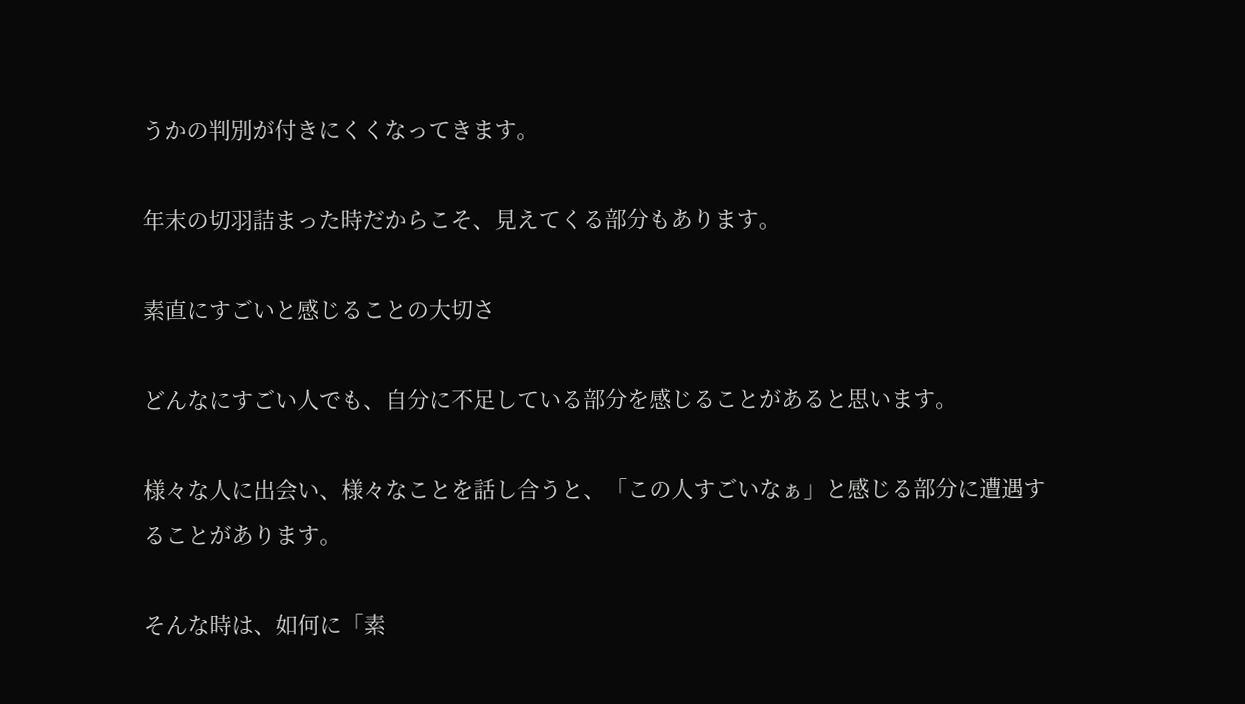うかの判別が付きにくくなってきます。

年末の切羽詰まった時だからこそ、見えてくる部分もあります。

素直にすごいと感じることの大切さ

どんなにすごい人でも、自分に不足している部分を感じることがあると思います。

様々な人に出会い、様々なことを話し合うと、「この人すごいなぁ」と感じる部分に遭遇することがあります。

そんな時は、如何に「素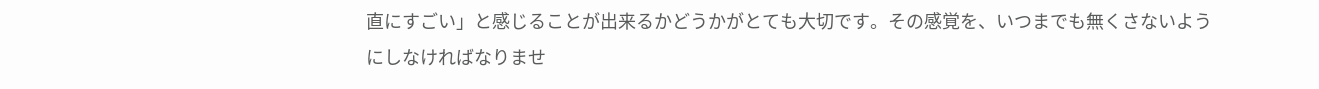直にすごい」と感じることが出来るかどうかがとても大切です。その感覚を、いつまでも無くさないようにしなければなりませ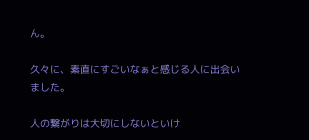ん。

久々に、素直にすごいなぁと感じる人に出会いました。

人の繋がりは大切にしないといけ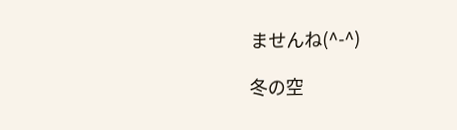ませんね(^-^)

冬の空